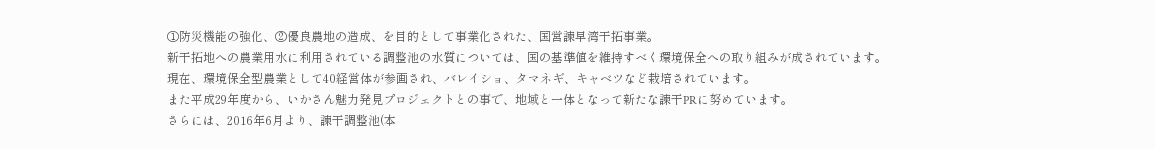①防災機能の強化、②優良農地の造成、を目的として事業化された、国営諫早湾干拓事業。
新干拓地への農業用水に利用されている調整池の水質については、国の基準値を維持すべく環境保全への取り組みが成されています。
現在、環境保全型農業として40経営体が参画され、バレイショ、タマネギ、キャベツなど栽培されています。
また平成29年度から、いかさん魅力発見プロジェクトとの事で、地域と一体となって新たな諫干PRに努めています。
さらには、2016年6月より、諫干調整池(本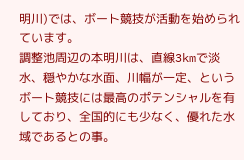明川)では、ボート競技が活動を始められています。
調整池周辺の本明川は、直線3kmで淡水、穏やかな水面、川幅が一定、というボート競技には最高のポテンシャルを有しており、全国的にも少なく、優れた水域であるとの事。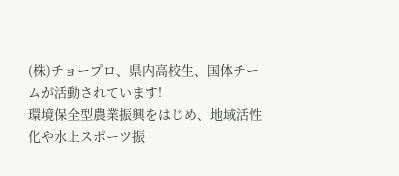(株)チョープロ、県内高校生、国体チームが活動されています!
環境保全型農業振興をはじめ、地域活性化や水上スポーツ振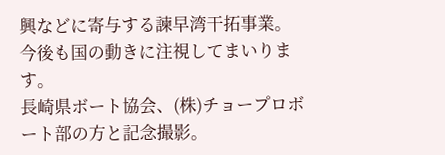興などに寄与する諫早湾干拓事業。
今後も国の動きに注視してまいります。
長崎県ボート協会、(株)チョープロボート部の方と記念撮影。